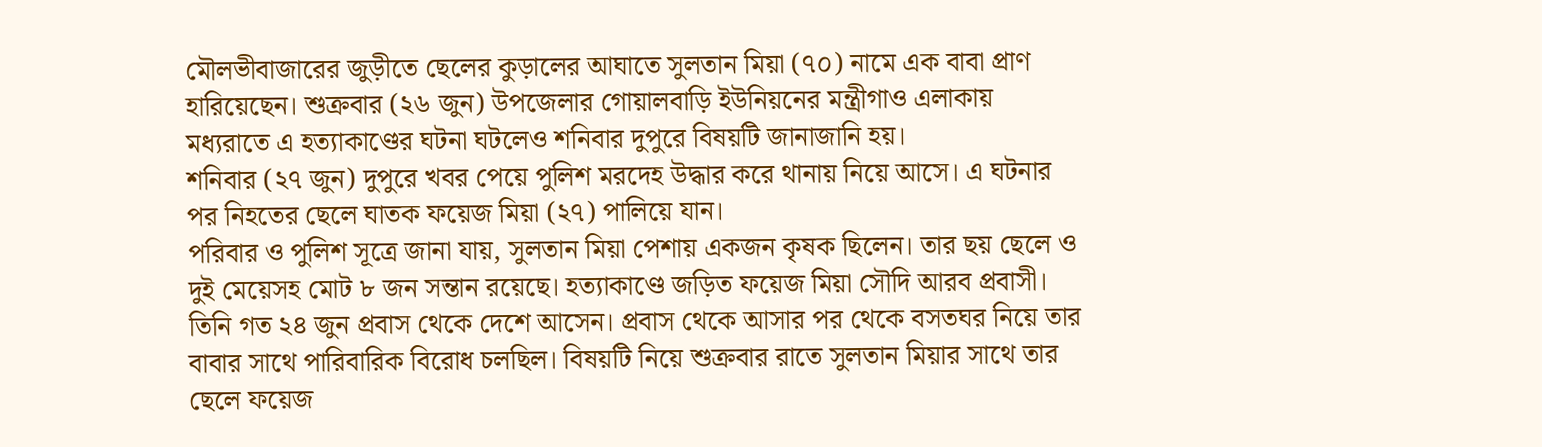মৌলভীবাজারের জুড়ীতে ছেলের কুড়ালের আঘাতে সুলতান মিয়া (৭০) নামে এক বাবা প্রাণ হারিয়েছেন। শুক্রবার (২৬ জুন) উপজেলার গোয়ালবাড়ি ইউনিয়নের মন্ত্রীগাও এলাকায় মধ্যরাতে এ হত্যাকাণ্ডের ঘটনা ঘটলেও শনিবার দুপুরে বিষয়টি জানাজানি হয়।
শনিবার (২৭ জুন) দুপুরে খবর পেয়ে পুলিশ মরদেহ উদ্ধার করে থানায় নিয়ে আসে। এ ঘটনার পর নিহতের ছেলে ঘাতক ফয়েজ মিয়া (২৭) পালিয়ে যান।
পরিবার ও পুলিশ সূত্রে জানা যায়, সুলতান মিয়া পেশায় একজন কৃষক ছিলেন। তার ছয় ছেলে ও দুই মেয়েসহ মোট ৮ জন সন্তান রয়েছে। হত্যাকাণ্ডে জড়িত ফয়েজ মিয়া সৌদি আরব প্রবাসী। তিনি গত ২৪ জুন প্রবাস থেকে দেশে আসেন। প্রবাস থেকে আসার পর থেকে বসতঘর নিয়ে তার বাবার সাথে পারিবারিক বিরোধ চলছিল। বিষয়টি নিয়ে শুক্রবার রাতে সুলতান মিয়ার সাথে তার ছেলে ফয়েজ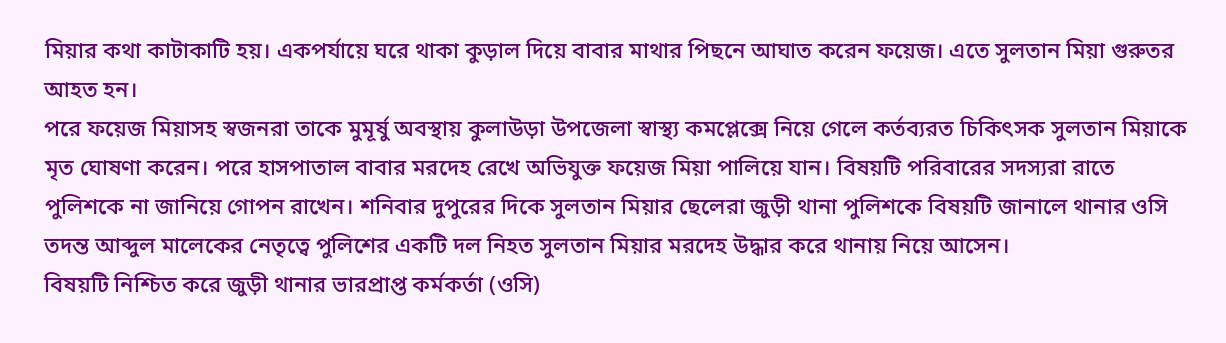মিয়ার কথা কাটাকাটি হয়। একপর্যায়ে ঘরে থাকা কুড়াল দিয়ে বাবার মাথার পিছনে আঘাত করেন ফয়েজ। এতে সুলতান মিয়া গুরুতর আহত হন।
পরে ফয়েজ মিয়াসহ স্বজনরা তাকে মুমূর্ষু অবস্থায় কুলাউড়া উপজেলা স্বাস্থ্য কমপ্লেক্সে নিয়ে গেলে কর্তব্যরত চিকিৎসক সুলতান মিয়াকে মৃত ঘোষণা করেন। পরে হাসপাতাল বাবার মরদেহ রেখে অভিযুক্ত ফয়েজ মিয়া পালিয়ে যান। বিষয়টি পরিবারের সদস্যরা রাতে পুলিশকে না জানিয়ে গোপন রাখেন। শনিবার দুপুরের দিকে সুলতান মিয়ার ছেলেরা জুড়ী থানা পুলিশকে বিষয়টি জানালে থানার ওসি তদন্ত আব্দুল মালেকের নেতৃত্বে পুলিশের একটি দল নিহত সুলতান মিয়ার মরদেহ উদ্ধার করে থানায় নিয়ে আসেন।
বিষয়টি নিশ্চিত করে জুড়ী থানার ভারপ্রাপ্ত কর্মকর্তা (ওসি)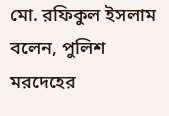মো. রফিকুল ইসলাম বলেন, পুলিশ মরদেহের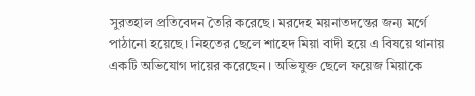সুরতহাল প্রতিবেদন তৈরি করেছে। মরদেহ ময়নাতদন্তের জন্য মর্গে পাঠানো হয়েছে। নিহতের ছেলে শাহেদ মিয়া বাদী হয়ে এ বিষয়ে থানায় একটি অভিযোগ দায়ের করেছেন। অভিযুক্ত ছেলে ফয়েজ মিয়াকে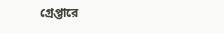গ্রেপ্তারে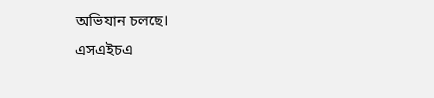অভিযান চলছে।
এসএইচএ